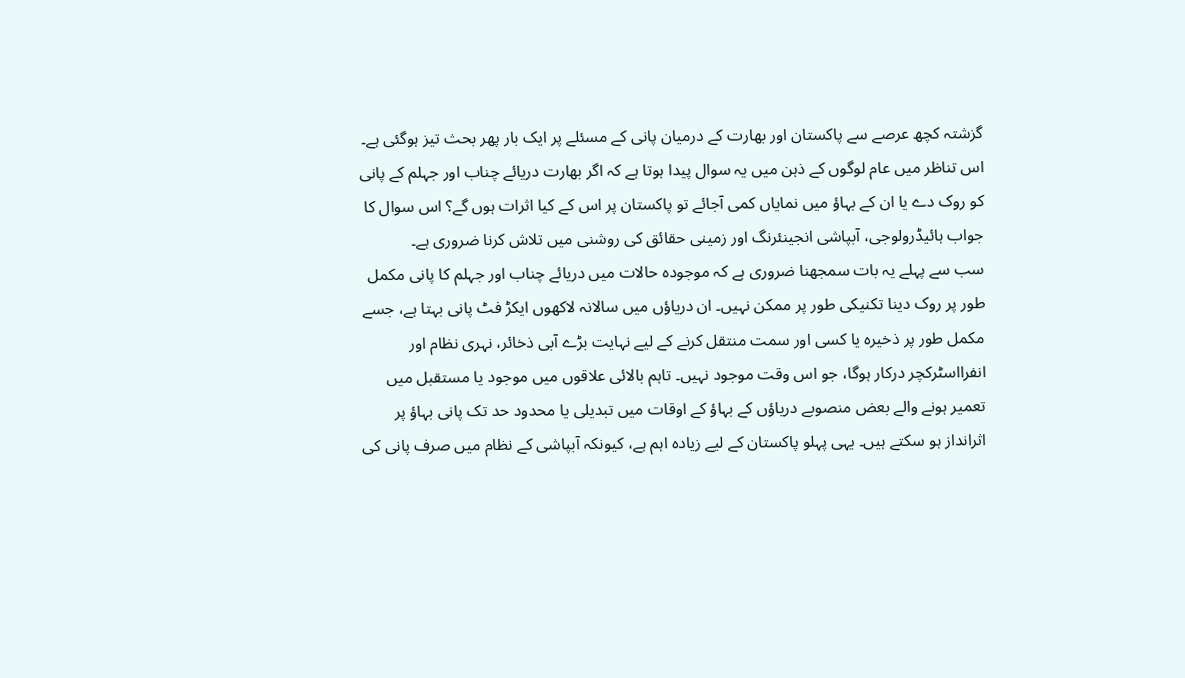گزشتہ کچھ عرصے سے پاکستان اور بھارت کے درمیان پانی کے مسئلے پر ایک بار پھر بحث تیز ہوگئی ہے۔ اس تناظر میں عام لوگوں کے ذہن میں یہ سوال پیدا ہوتا ہے کہ اگر بھارت دریائے چناب اور جہلم کے پانی کو روک دے یا ان کے بہاؤ میں نمایاں کمی آجائے تو پاکستان پر اس کے کیا اثرات ہوں گے؟ اس سوال کا جواب ہائیڈرولوجی، آبپاشی انجینئرنگ اور زمینی حقائق کی روشنی میں تلاش کرنا ضروری ہے۔
سب سے پہلے یہ بات سمجھنا ضروری ہے کہ موجودہ حالات میں دریائے چناب اور جہلم کا پانی مکمل طور پر روک دینا تکنیکی طور پر ممکن نہیں۔ ان دریاؤں میں سالانہ لاکھوں ایکڑ فٹ پانی بہتا ہے، جسے مکمل طور پر ذخیرہ یا کسی اور سمت منتقل کرنے کے لیے نہایت بڑے آبی ذخائر، نہری نظام اور انفرااسٹرکچر درکار ہوگا، جو اس وقت موجود نہیں۔ تاہم بالائی علاقوں میں موجود یا مستقبل میں تعمیر ہونے والے بعض منصوبے دریاؤں کے بہاؤ کے اوقات میں تبدیلی یا محدود حد تک پانی بہاؤ پر اثرانداز ہو سکتے ہیں۔ یہی پہلو پاکستان کے لیے زیادہ اہم ہے، کیونکہ آبپاشی کے نظام میں صرف پانی کی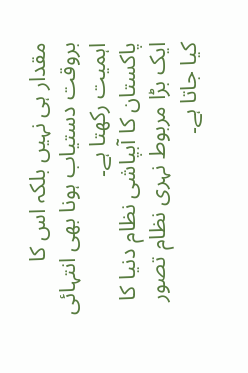مقدار ہی نہیں بلکہ اس کا بروقت دستیاب ہونا بھی انتہائی اہمیت رکھتا ہے۔
پاکستان کا آبپاشی نظام دنیا کا ایک بڑا مربوط نہری نظام تصور کیا جاتا ہے۔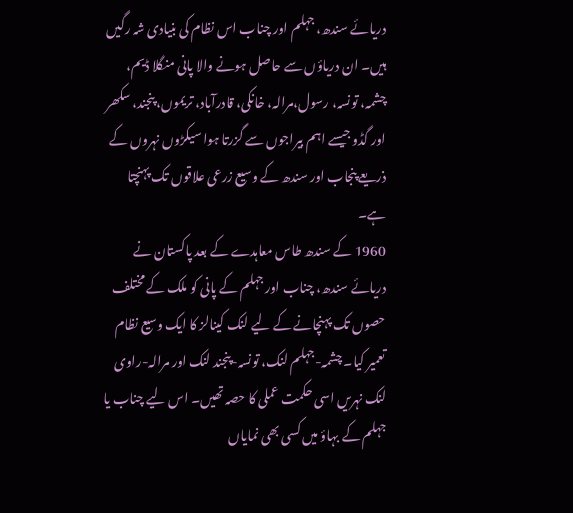دریائے سندھ، جہلم اور چناب اس نظام کی بنیادی شہ رگیں ہیں۔ ان دریاؤں سے حاصل ہونے والا پانی منگلا ڈیم، چشمہ، تونسہ، رسول،مرالہ، خانکی، قادرآباد، تریموں، پنجند، سکھر اور گڈو جیسے اہم بیراجوں سے گزرتا ہوا سیکڑوں نہروں کے ذریعے پنجاب اور سندھ کے وسیع زرعی علاقوں تک پہنچتا ہے۔
1960 کے سندھ طاس معاہدے کے بعد پاکستان نے دریائے سندھ، چناب اور جہلم کے پانی کو ملک کے مختلف حصوں تک پہنچانے کے لیے لنک کینالز کا ایک وسیع نظام تعمیر کیا۔ چشمہ-جہلم لنک، تونسہ-پنجند لنک اور مرالہ-راوی لنک نہریں اسی حکمت عملی کا حصہ تھیں۔ اس لیے چناب یا جہلم کے بہاؤ میں کسی بھی نمایاں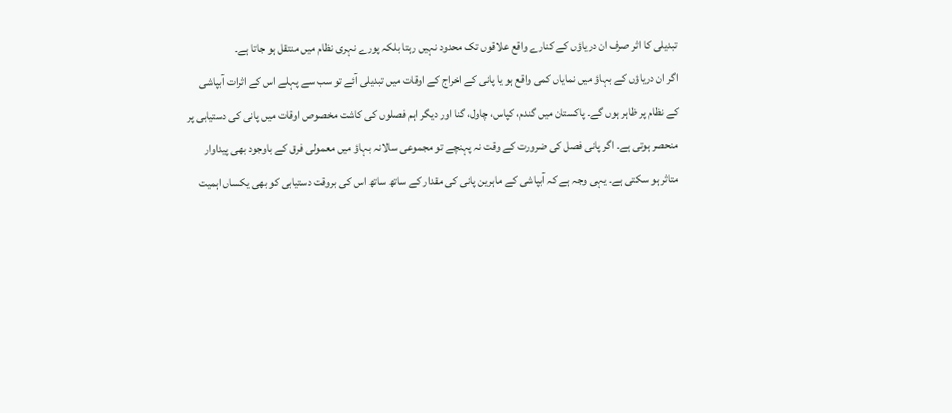تبدیلی کا اثر صرف ان دریاؤں کے کنارے واقع علاقوں تک محدود نہیں رہتا بلکہ پورے نہری نظام میں منتقل ہو جاتا ہے۔
اگر ان دریاؤں کے بہاؤ میں نمایاں کمی واقع ہو یا پانی کے اخراج کے اوقات میں تبدیلی آئے تو سب سے پہلے اس کے اثرات آبپاشی کے نظام پر ظاہر ہوں گے۔ پاکستان میں گندم، کپاس، چاول، گنا اور دیگر اہم فصلوں کی کاشت مخصوص اوقات میں پانی کی دستیابی پر منحصر ہوتی ہے۔ اگر پانی فصل کی ضرورت کے وقت نہ پہنچے تو مجموعی سالانہ بہاؤ میں معمولی فرق کے باوجود بھی پیداوار متاثر ہو سکتی ہے۔ یہی وجہ ہے کہ آبپاشی کے ماہرین پانی کی مقدار کے ساتھ ساتھ اس کی بروقت دستیابی کو بھی یکساں اہمیت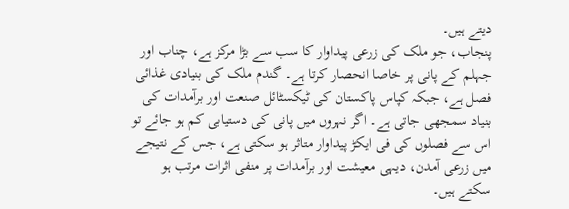دیتے ہیں۔
پنجاب، جو ملک کی زرعی پیداوار کا سب سے بڑا مرکز ہے، چناب اور جہلم کے پانی پر خاصا انحصار کرتا ہے۔ گندم ملک کی بنیادی غذائی فصل ہے، جبکہ کپاس پاکستان کی ٹیکسٹائل صنعت اور برآمدات کی بنیاد سمجھی جاتی ہے۔ اگر نہروں میں پانی کی دستیابی کم ہو جائے تو اس سے فصلوں کی فی ایکڑ پیداوار متاثر ہو سکتی ہے، جس کے نتیجے میں زرعی آمدن، دیہی معیشت اور برآمدات پر منفی اثرات مرتب ہو سکتے ہیں۔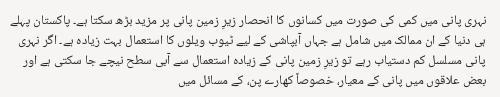نہری پانی میں کمی کی صورت میں کسانوں کا انحصار زیرِ زمین پانی پر مزید بڑھ سکتا ہے۔ پاکستان پہلے ہی دنیا کے ان ممالک میں شامل ہے جہاں آبپاشی کے لیے ٹیوب ویلوں کا استعمال بہت زیادہ ہے۔ اگر نہری پانی مسلسل کم دستیاب رہے تو زیرِ زمین پانی کے زیادہ استعمال سے آبی سطح نیچے جا سکتی ہے اور بعض علاقوں میں پانی کے معیار، خصوصاً کھارے پن، کے مسائل میں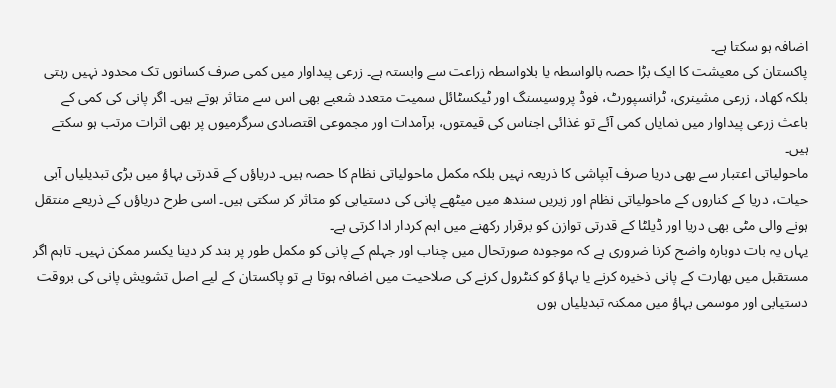اضافہ ہو سکتا ہے۔
پاکستان کی معیشت کا ایک بڑا حصہ بالواسطہ یا بلاواسطہ زراعت سے وابستہ ہے۔ زرعی پیداوار میں کمی صرف کسانوں تک محدود نہیں رہتی بلکہ کھاد، زرعی مشینری، ٹرانسپورٹ، فوڈ پروسیسنگ اور ٹیکسٹائل سمیت متعدد شعبے بھی اس سے متاثر ہوتے ہیں۔ اگر پانی کی کمی کے باعث زرعی پیداوار میں نمایاں کمی آئے تو غذائی اجناس کی قیمتوں، برآمدات اور مجموعی اقتصادی سرگرمیوں پر بھی اثرات مرتب ہو سکتے ہیں۔
ماحولیاتی اعتبار سے بھی دریا صرف آبپاشی کا ذریعہ نہیں بلکہ مکمل ماحولیاتی نظام کا حصہ ہیں۔ دریاؤں کے قدرتی بہاؤ میں بڑی تبدیلیاں آبی حیات، دریا کے کناروں کے ماحولیاتی نظام اور زیریں سندھ میں میٹھے پانی کی دستیابی کو متاثر کر سکتی ہیں۔ اسی طرح دریاؤں کے ذریعے منتقل ہونے والی مٹی بھی دریا اور ڈیلٹا کے قدرتی توازن کو برقرار رکھنے میں اہم کردار ادا کرتی ہے۔
یہاں یہ بات دوبارہ واضح کرنا ضروری ہے کہ موجودہ صورتحال میں چناب اور جہلم کے پانی کو مکمل طور پر بند کر دینا یکسر ممکن نہیں۔ تاہم اگر مستقبل میں بھارت کے پانی ذخیرہ کرنے یا بہاؤ کو کنٹرول کرنے کی صلاحیت میں اضافہ ہوتا ہے تو پاکستان کے لیے اصل تشویش پانی کی بروقت دستیابی اور موسمی بہاؤ میں ممکنہ تبدیلیاں ہوں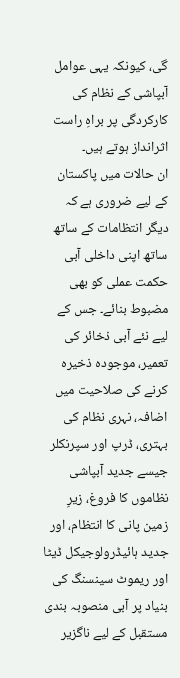گی، کیونکہ یہی عوامل آبپاشی کے نظام کی کارکردگی پر براہِ راست اثرانداز ہوتے ہیں۔
ان حالات میں پاکستان کے لیے ضروری ہے کہ دیگر انتظامات کے ساتھ ساتھ اپنی داخلی آبی حکمت عملی کو بھی مضبوط بنائے۔ جس کے لیے نئے آبی ذخائر کی تعمیر، موجودہ ذخیرہ کرنے کی صلاحیت میں اضافہ، نہری نظام کی بہتری، ڈرپ اور سپرنکلر جیسے جدید آبپاشی نظاموں کا فروغ، زیرِ زمین پانی کا انتظام، اور جدید ہائیڈرولوجیکل ڈیٹا اور ریموٹ سینسنگ کی بنیاد پر آبی منصوبہ بندی مستقبل کے لیے ناگزیر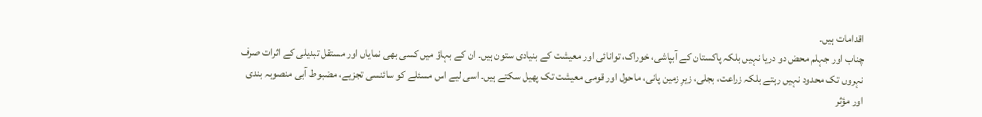اقدامات ہیں۔
چناب اور جہلم محض دو دریا نہیں بلکہ پاکستان کے آبپاشی، خوراک، توانائی اور معیشت کے بنیادی ستون ہیں۔ ان کے بہاؤ میں کسی بھی نمایاں اور مستقل تبدیلی کے اثرات صرف نہروں تک محدود نہیں رہتے بلکہ زراعت، بجلی، زیرِ زمین پانی، ماحول اور قومی معیشت تک پھیل سکتے ہیں۔ اسی لیے اس مسئلے کو سائنسی تجزیے، مضبوط آبی منصوبہ بندی اور مؤثر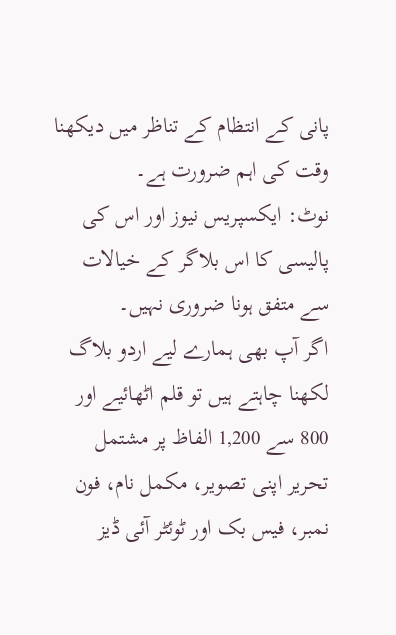پانی کے انتظام کے تناظر میں دیکھنا وقت کی اہم ضرورت ہے۔
نوٹ: ایکسپریس نیوز اور اس کی پالیسی کا اس بلاگر کے خیالات سے متفق ہونا ضروری نہیں۔
اگر آپ بھی ہمارے لیے اردو بلاگ لکھنا چاہتے ہیں تو قلم اٹھائیے اور 800 سے 1,200 الفاظ پر مشتمل تحریر اپنی تصویر، مکمل نام، فون نمبر، فیس بک اور ٹوئٹر آئی ڈیز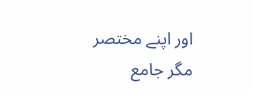اور اپنے مختصر مگر جامع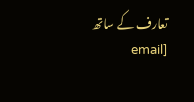تعارف کے ساتھ [email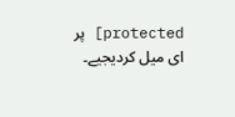protected] پر ای میل کردیجیے۔